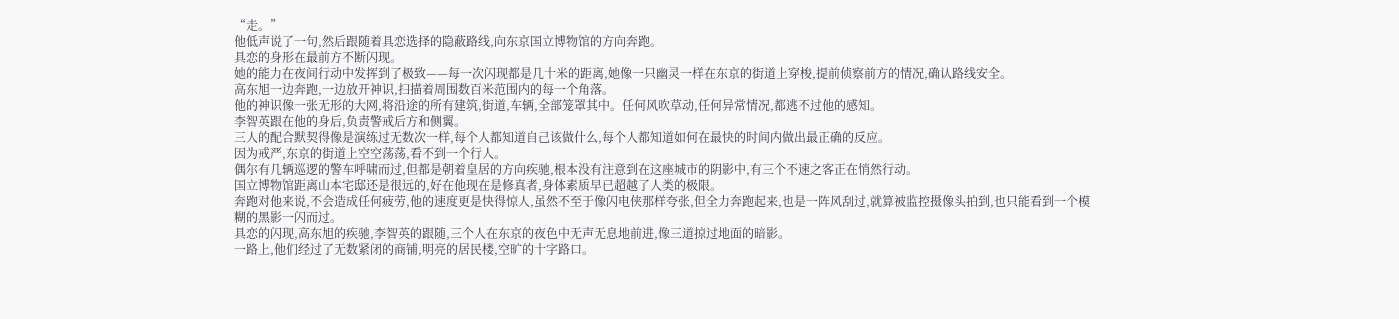“走。”
他低声说了一句,然后跟随着具恋选择的隐蔽路线,向东京国立博物馆的方向奔跑。
具恋的身形在最前方不断闪现。
她的能力在夜间行动中发挥到了极致——每一次闪现都是几十米的距离,她像一只幽灵一样在东京的街道上穿梭,提前侦察前方的情况,确认路线安全。
高东旭一边奔跑,一边放开神识,扫描着周围数百米范围内的每一个角落。
他的神识像一张无形的大网,将沿途的所有建筑,街道,车辆,全部笼罩其中。任何风吹草动,任何异常情况,都逃不过他的感知。
李智英跟在他的身后,负责警戒后方和侧翼。
三人的配合默契得像是演练过无数次一样,每个人都知道自己该做什么,每个人都知道如何在最快的时间内做出最正确的反应。
因为戒严,东京的街道上空空荡荡,看不到一个行人。
偶尔有几辆巡逻的警车呼啸而过,但都是朝着皇居的方向疾驰,根本没有注意到在这座城市的阴影中,有三个不速之客正在悄然行动。
国立博物馆距离山本宅邸还是很远的,好在他现在是修真者,身体素质早已超越了人类的极限。
奔跑对他来说,不会造成任何疲劳,他的速度更是快得惊人,虽然不至于像闪电侠那样夸张,但全力奔跑起来,也是一阵风刮过,就算被监控摄像头拍到,也只能看到一个模糊的黑影一闪而过。
具恋的闪现,高东旭的疾驰,李智英的跟随,三个人在东京的夜色中无声无息地前进,像三道掠过地面的暗影。
一路上,他们经过了无数紧闭的商铺,明亮的居民楼,空旷的十字路口。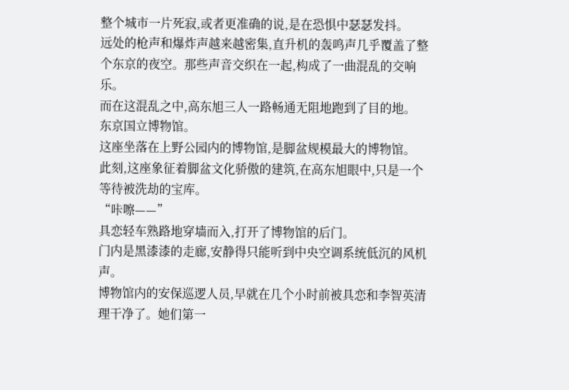整个城市一片死寂,或者更准确的说,是在恐惧中瑟瑟发抖。
远处的枪声和爆炸声越来越密集,直升机的轰鸣声几乎覆盖了整个东京的夜空。那些声音交织在一起,构成了一曲混乱的交响乐。
而在这混乱之中,高东旭三人一路畅通无阻地跑到了目的地。
东京国立博物馆。
这座坐落在上野公园内的博物馆,是脚盆规模最大的博物馆。
此刻,这座象征着脚盆文化骄傲的建筑,在高东旭眼中,只是一个等待被洗劫的宝库。
“咔嚓——”
具恋轻车熟路地穿墙而入,打开了博物馆的后门。
门内是黑漆漆的走廊,安静得只能听到中央空调系统低沉的风机声。
博物馆内的安保巡逻人员,早就在几个小时前被具恋和李智英清理干净了。她们第一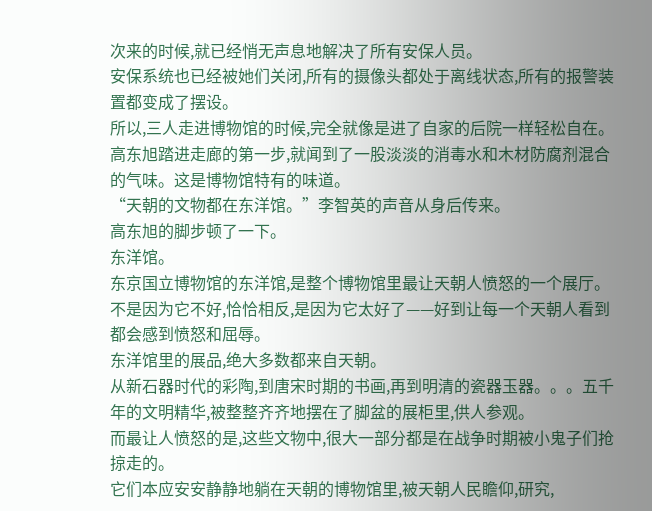次来的时候,就已经悄无声息地解决了所有安保人员。
安保系统也已经被她们关闭,所有的摄像头都处于离线状态,所有的报警装置都变成了摆设。
所以,三人走进博物馆的时候,完全就像是进了自家的后院一样轻松自在。
高东旭踏进走廊的第一步,就闻到了一股淡淡的消毒水和木材防腐剂混合的气味。这是博物馆特有的味道。
“天朝的文物都在东洋馆。”李智英的声音从身后传来。
高东旭的脚步顿了一下。
东洋馆。
东京国立博物馆的东洋馆,是整个博物馆里最让天朝人愤怒的一个展厅。不是因为它不好,恰恰相反,是因为它太好了——好到让每一个天朝人看到都会感到愤怒和屈辱。
东洋馆里的展品,绝大多数都来自天朝。
从新石器时代的彩陶,到唐宋时期的书画,再到明清的瓷器玉器。。。五千年的文明精华,被整整齐齐地摆在了脚盆的展柜里,供人参观。
而最让人愤怒的是,这些文物中,很大一部分都是在战争时期被小鬼子们抢掠走的。
它们本应安安静静地躺在天朝的博物馆里,被天朝人民瞻仰,研究,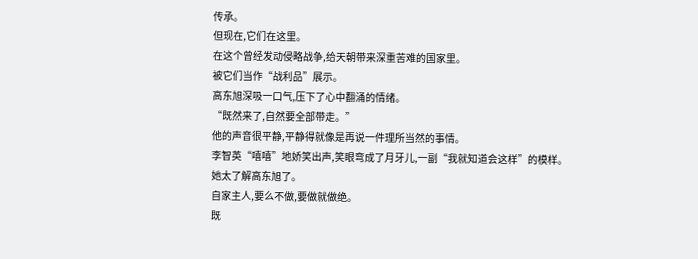传承。
但现在,它们在这里。
在这个曾经发动侵略战争,给天朝带来深重苦难的国家里。
被它们当作“战利品”展示。
高东旭深吸一口气,压下了心中翻涌的情绪。
“既然来了,自然要全部带走。”
他的声音很平静,平静得就像是再说一件理所当然的事情。
李智英“嘻嘻”地娇笑出声,笑眼弯成了月牙儿,一副“我就知道会这样”的模样。
她太了解高东旭了。
自家主人,要么不做,要做就做绝。
既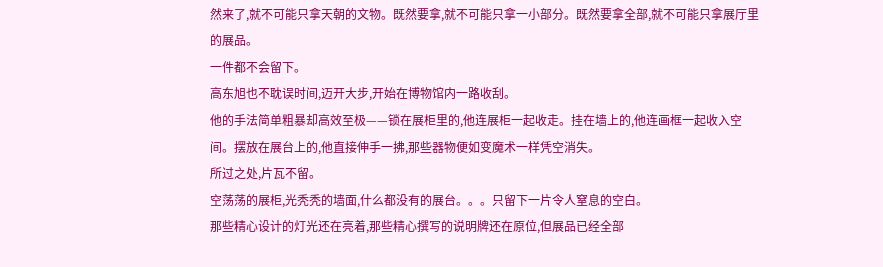然来了,就不可能只拿天朝的文物。既然要拿,就不可能只拿一小部分。既然要拿全部,就不可能只拿展厅里的展品。
一件都不会留下。
高东旭也不耽误时间,迈开大步,开始在博物馆内一路收刮。
他的手法简单粗暴却高效至极——锁在展柜里的,他连展柜一起收走。挂在墙上的,他连画框一起收入空间。摆放在展台上的,他直接伸手一拂,那些器物便如变魔术一样凭空消失。
所过之处,片瓦不留。
空荡荡的展柜,光秃秃的墙面,什么都没有的展台。。。只留下一片令人窒息的空白。
那些精心设计的灯光还在亮着,那些精心撰写的说明牌还在原位,但展品已经全部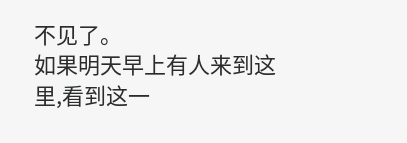不见了。
如果明天早上有人来到这里,看到这一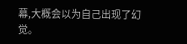幕,大概会以为自己出现了幻觉。